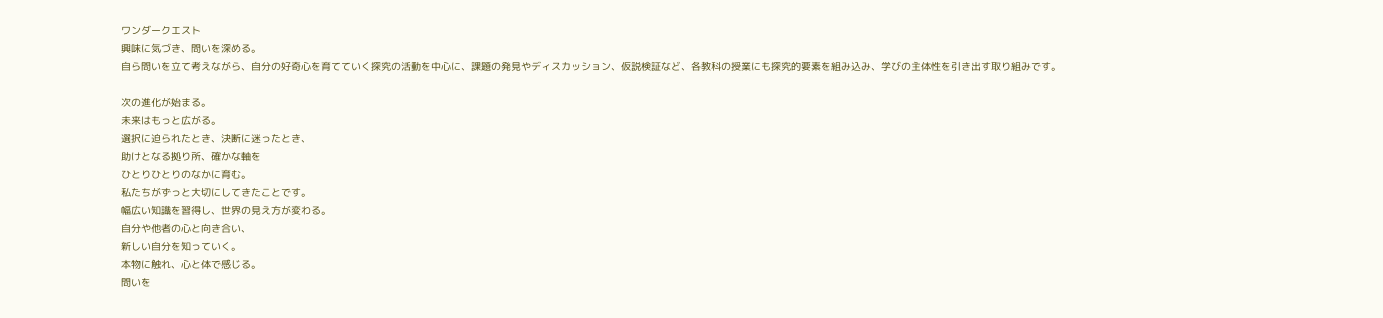ワンダークエスト
興味に気づき、問いを深める。
自ら問いを立て考えながら、自分の好奇心を育てていく探究の活動を中心に、課題の発見やディスカッション、仮説検証など、各教科の授業にも探究的要素を組み込み、学びの主体性を引き出す取り組みです。

次の進化が始まる。
未来はもっと広がる。
選択に迫られたとき、決断に迷ったとき、
助けとなる拠り所、確かな軸を
ひとりひとりのなかに育む。
私たちがずっと大切にしてきたことです。
幅広い知識を習得し、世界の見え方が変わる。
自分や他者の心と向き合い、
新しい自分を知っていく。
本物に触れ、心と体で感じる。
問いを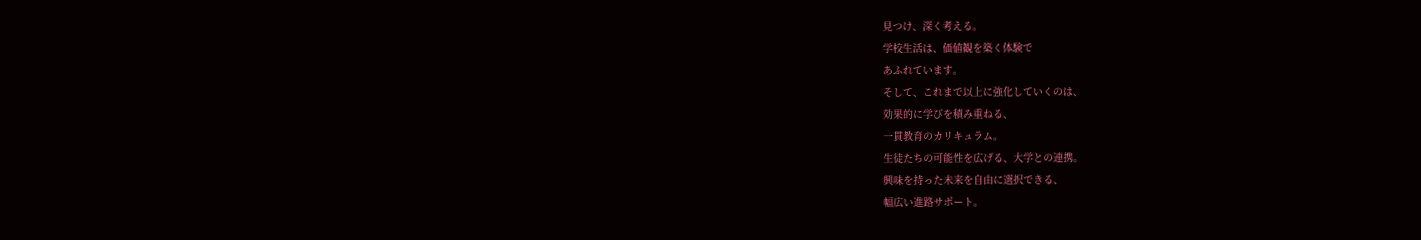見つけ、深く考える。
学校生活は、価値観を築く体験で
あふれています。
そして、これまで以上に強化していくのは、
効果的に学びを積み重ねる、
一貫教育のカリキュラム。
生徒たちの可能性を広げる、大学との連携。
興味を持った未来を自由に選択できる、
幅広い進路サポート。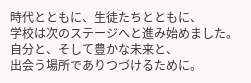時代とともに、生徒たちとともに、
学校は次のステージへと進み始めました。
自分と、そして豊かな未来と、
出会う場所でありつづけるために。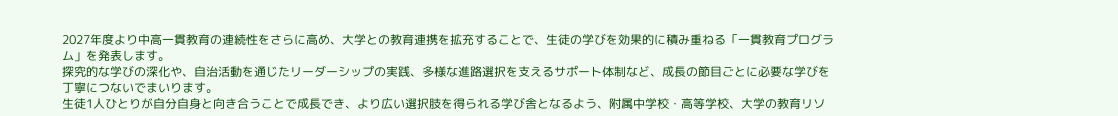2027年度より中高一貫教育の連続性をさらに高め、大学との教育連携を拡充することで、生徒の学びを効果的に積み重ねる「一貫教育プログラム」を発表します。
探究的な学びの深化や、自治活動を通じたリーダーシップの実践、多様な進路選択を支えるサポート体制など、成長の節目ごとに必要な学びを丁寧につないでまいります。
生徒1人ひとりが自分自身と向き合うことで成長でき、より広い選択肢を得られる学び舎となるよう、附属中学校・高等学校、大学の教育リソ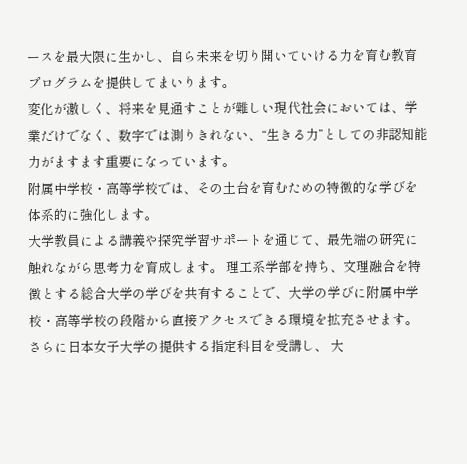ースを最大限に生かし、自ら未来を切り開いていける力を育む教育プログラムを提供してまいります。
変化が激しく、将来を見通すことが難しい現代社会においては、学業だけでなく、数字では測りきれない、“生きる力”としての非認知能力がますます重要になっています。
附属中学校・高等学校では、その土台を育むための特徴的な学びを体系的に強化します。
大学教員による講義や探究学習サポートを通じて、最先端の研究に触れながら思考力を育成します。 理工系学部を持ち、文理融合を特徴とする総合大学の学びを共有することで、大学の学びに附属中学校・高等学校の段階から直接アクセスできる環境を拡充させます。さらに日本女子大学の提供する指定科目を受講し、 大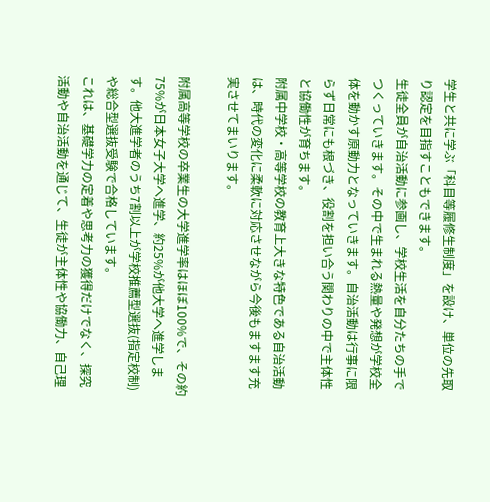学生と共に学ぶ「科目等履修生制度」を設け、単位の先取り認定を目指すこともできます。
生徒全員が自治活動に参画し、学校生活を自分たちの手でつくっていきます。その中で生まれる熱量や発想が学校全体を動かす原動力となっていきます。自治活動は行事に限らず日常にも根づき、役割を担い合う関わりの中で主体性と協働性が育ちます。
附属中学校・高等学校の教育上大きな特色である自治活動は、時代の変化に柔軟に対応させながら今後もますます充実させてまいります。

附属高等学校の卒業生の大学進学率はほぼ100%で、その約75%が日本女子大学へ進学、約25%が他大学へ進学します。他大進学者のうち7割以上が学校推薦型選抜(指定校制)や総合型選抜受験で合格しています。
これは、基礎学力の定着や思考力の獲得だけでなく、探究活動や自治活動を通じて、生徒が主体性や協働力、自己理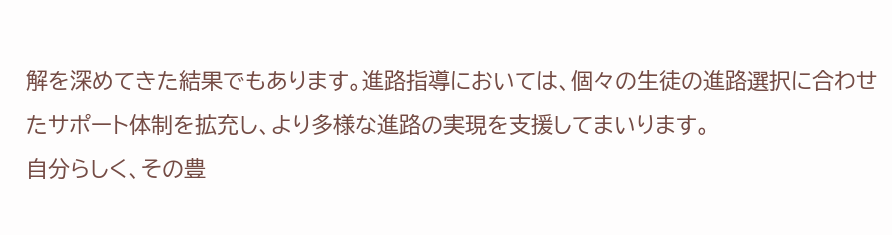解を深めてきた結果でもあります。進路指導においては、個々の生徒の進路選択に合わせたサポート体制を拡充し、より多様な進路の実現を支援してまいります。
自分らしく、その豊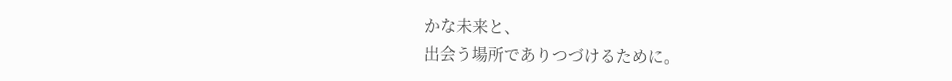かな未来と、
出会う場所でありつづけるために。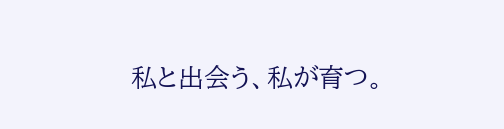私と出会う、私が育つ。